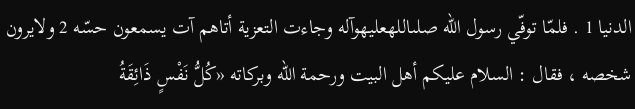الدنيا 1 . فلمّا توفّي رسول اللّه صلىاللهعليهوآله وجاءت التعزية أتاهم آت يسمعون حسّه 2 ولايرون شخصه ، فقال : السلام عليكم أهل البيت ورحمة اللّه وبركاته «كُلُّ نَفْسٍ ذَائِقَةُ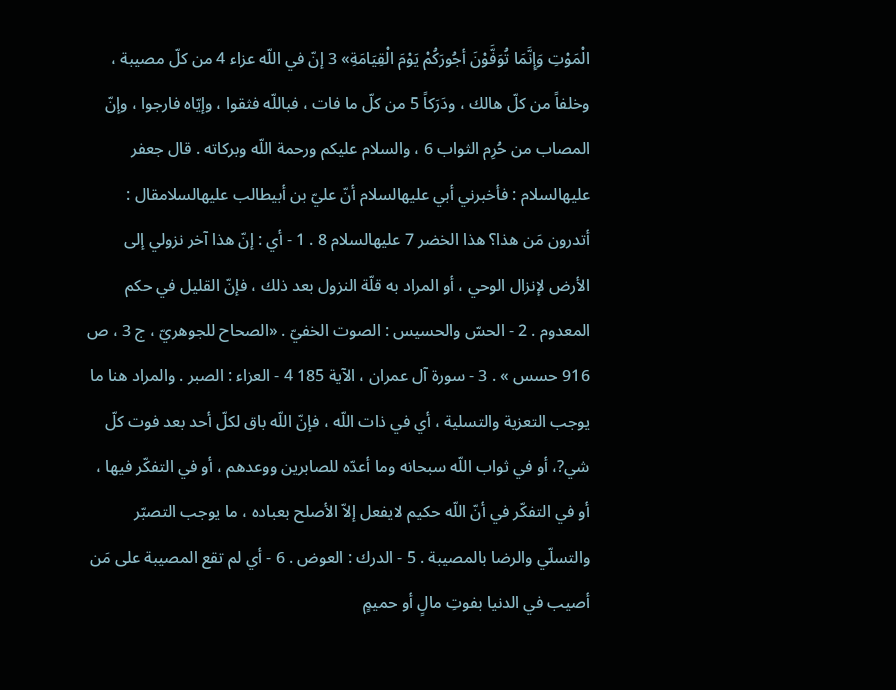الْمَوْتِ وَإِنَّمَا تُوَفَّوْنَ أجُورَكُمْ يَوْمَ الْقِيَامَةِ» 3 إنّ في اللّه عزاء 4 من كلّ مصيبة ، وخلفاً من كلّ هالك ، ودَرَكاً 5 من كلّ ما فات ، فباللّه فثقوا ، وإيّاه فارجوا ، وإنّ المصاب من حُرِم الثواب 6 ، والسلام عليكم ورحمة اللّه وبركاته . قال جعفر عليهالسلام : فأخبرني أبي عليهالسلام أنّ عليّ بن أبيطالب عليهالسلامقال : أتدرون مَن هذا؟ هذا الخضر 7 عليهالسلام 8 . 1 - أي : إنّ هذا آخر نزولي إلى الأرض لإنزال الوحي ، أو المراد به قلّة النزول بعد ذلك ، فإنّ القليل في حكم المعدوم . 2 - الحسّ والحسيس : الصوت الخفيّ . «الصحاح للجوهريّ ، ج 3 ، ص 916 حسس » . 3 - سورة آل عمران ، الآية 185 4 - العزاء : الصبر . والمراد هنا ما يوجب التعزية والتسلية ، أي في ذات اللّه ، فإنّ اللّه باق لكلّ أحد بعد فوت كلّ شي?، أو في ثواب اللّه سبحانه وما أعدّه للصابرين ووعدهم ، أو في التفكّر فيها ، أو في التفكّر في أنّ اللّه حكيم لايفعل إلاّ الأصلح بعباده ، ما يوجب التصبّر والتسلّي والرضا بالمصيبة . 5 - الدرك : العوض . 6 - أي لم تقع المصيبة على مَن أصيب في الدنيا بفوتِ مالٍ أو حميمٍ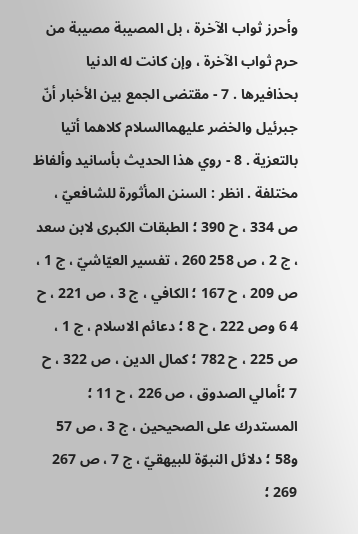وأحرز ثواب الآخرة ، بل المصيبة مصيبة من حرم ثواب الآخرة ، وإن كانت له الدنيا بحذافيرها . 7 - مقتضى الجمع بين الأخبار أنّ جبرئيل والخضر عليهماالسلام كلاهما أتيا بالتعزية . 8 - روي هذا الحديث بأسانيد وألفاظ مختلفة . انظر : السنن المأثورة للشافعيّ ، ص 334 ، ح 390 ؛ الطبقات الكبرى لابن سعد ، ج 2 ، ص 258 260 ، تفسير العيّاشيّ ، ج 1 ، ص 209 ، ح 167 ؛ الكافي ، ج 3 ، ص 221 ، ح 4 6 وص 222 ، ح 8 ؛ دعائم الاسلام ، ج 1 ، ص 225 ، ح 782 ؛ كمال الدين ، ص 322 ، ح 7 ؛أمالي الصدوق ، ص 226 ، ح 11 ؛ المستدرك على الصحيحين ، ج 3 ، ص 57 و58 ؛ دلائل النبوّة للبيهقيّ ، ج 7 ، ص 267 269 ؛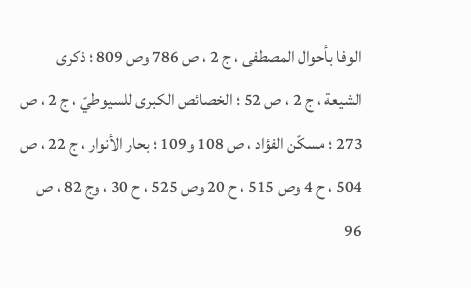الوفا بأحوال المصطفى ، ج 2 ، ص 786 وص 809 ؛ ذكرى الشيعة ، ج 2 ، ص 52 ؛ الخصائص الكبرى للسيوطيّ ، ج 2 ، ص 273 ؛ مسكّن الفؤاد ، ص 108 و109 ؛ بحار الأنوار ، ج 22 ، ص 504 ، ح 4 وص 515 ، ح 20 وص 525 ، ح 30 ، وج 82 ، ص 96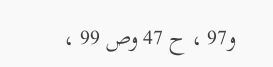و97 ، ح 47 وص 99 ،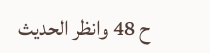ح 48 وانظر الحديث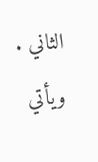الثاني . ويأتي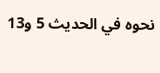نحوه في الحديث 5 و13